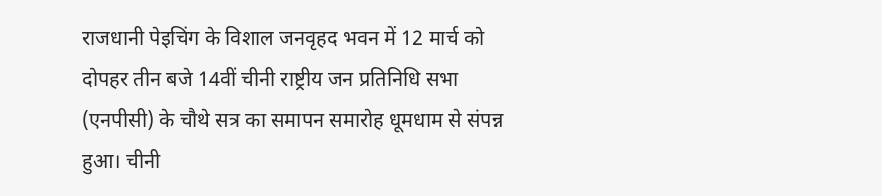राजधानी पेइचिंग के विशाल जनवृहद भवन में 12 मार्च को दोपहर तीन बजे 14वीं चीनी राष्ट्रीय जन प्रतिनिधि सभा (एनपीसी) के चौथे सत्र का समापन समारोह धूमधाम से संपन्न हुआ। चीनी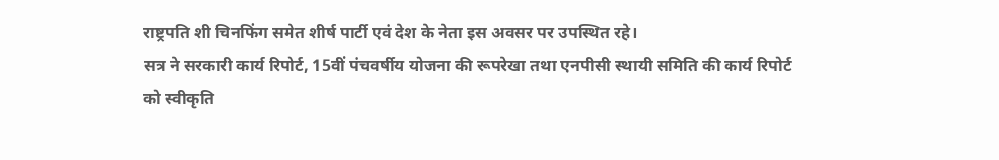राष्ट्रपति शी चिनफिंग समेत शीर्ष पार्टी एवं देश के नेता इस अवसर पर उपस्थित रहे।
सत्र ने सरकारी कार्य रिपोर्ट, 15वीं पंचवर्षीय योजना की रूपरेखा तथा एनपीसी स्थायी समिति की कार्य रिपोर्ट को स्वीकृति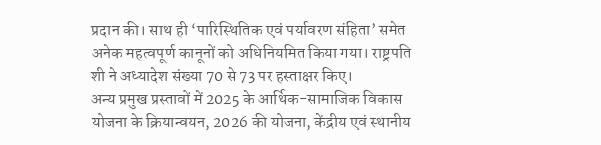प्रदान की। साथ ही ‘पारिस्थितिक एवं पर्यावरण संहिता’ समेत अनेक महत्वपूर्ण कानूनों को अधिनियमित किया गया। राष्ट्रपति शी ने अध्यादेश संख्या 70 से 73 पर हस्ताक्षर किए।
अन्य प्रमुख प्रस्तावों में 2025 के आर्थिक-सामाजिक विकास योजना के क्रियान्वयन, 2026 की योजना, केंद्रीय एवं स्थानीय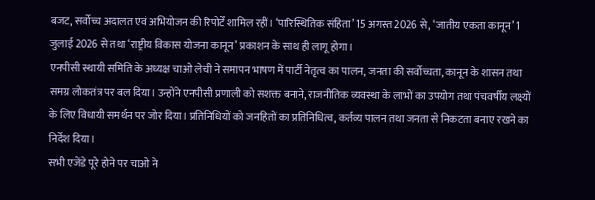बजट, सर्वोच्च अदालत एवं अभियोजन की रिपोर्टें शामिल रहीं। ‘पारिस्थितिक संहिता’ 15 अगस्त 2026 से, ‘जातीय एकता कानून’ 1 जुलाई 2026 से तथा ‘राष्ट्रीय विकास योजना कानून’ प्रकाशन के साथ ही लागू होगा।
एनपीसी स्थायी समिति के अध्यक्ष चाओ लेची ने समापन भाषण में पार्टी नेतृत्व का पालन, जनता की सर्वोच्चता, कानून के शासन तथा समग्र लोकतंत्र पर बल दिया। उन्होंने एनपीसी प्रणाली को सशक्त बनाने, राजनीतिक व्यवस्था के लाभों का उपयोग तथा पंचवर्षीय लक्ष्यों के लिए विधायी समर्थन पर जोर दिया। प्रतिनिधियों को जनहितों का प्रतिनिधित्व, कर्तव्य पालन तथा जनता से निकटता बनाए रखने का निर्देश दिया।
सभी एजेंडे पूरे होने पर चाओ ने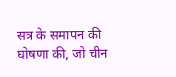सत्र के समापन की घोषणा की, जो चीन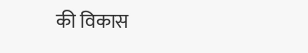की विकास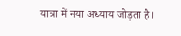यात्रा में नया अध्याय जोड़ता है।